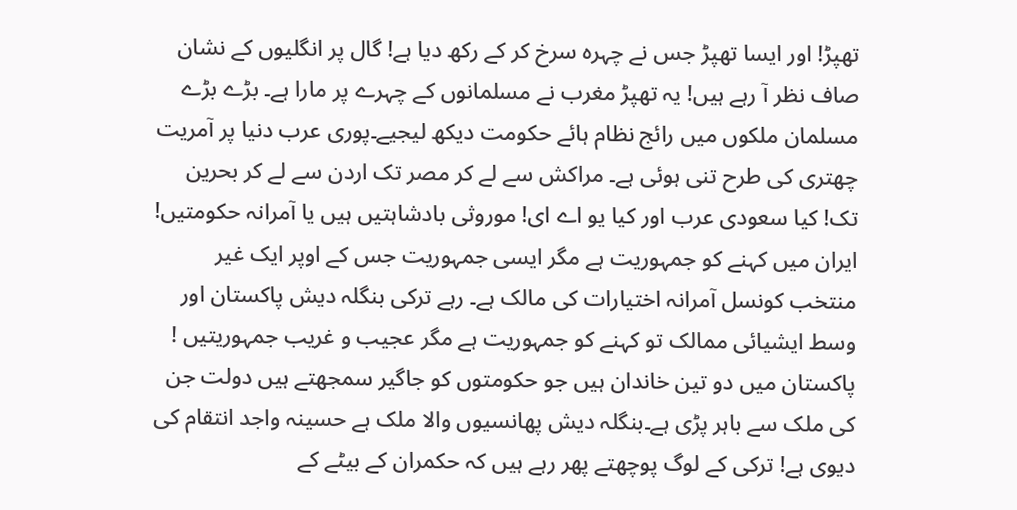تھپڑ! اور ایسا تھپڑ جس نے چہرہ سرخ کر کے رکھ دیا ہے! گال پر انگلیوں کے نشان صاف نظر آ رہے ہیں! یہ تھپڑ مغرب نے مسلمانوں کے چہرے پر مارا ہے۔ بڑے بڑے مسلمان ملکوں میں رائج نظام ہائے حکومت دیکھ لیجیے۔پوری عرب دنیا پر آمریت چھتری کی طرح تنی ہوئی ہے۔ مراکش سے لے کر مصر تک اردن سے لے کر بحرین تک! کیا سعودی عرب اور کیا یو اے ای! موروثی بادشاہتیں ہیں یا آمرانہ حکومتیں! ایران میں کہنے کو جمہوریت ہے مگر ایسی جمہوریت جس کے اوپر ایک غیر منتخب کونسل آمرانہ اختیارات کی مالک ہے۔ رہے ترکی بنگلہ دیش پاکستان اور وسط ایشیائی ممالک تو کہنے کو جمہوریت ہے مگر عجیب و غریب جمہوریتیں ! پاکستان میں دو تین خاندان ہیں جو حکومتوں کو جاگیر سمجھتے ہیں دولت جن کی ملک سے باہر پڑی ہے۔بنگلہ دیش پھانسیوں والا ملک ہے حسینہ واجد انتقام کی دیوی ہے! ترکی کے لوگ پوچھتے پھر رہے ہیں کہ حکمران کے بیٹے کے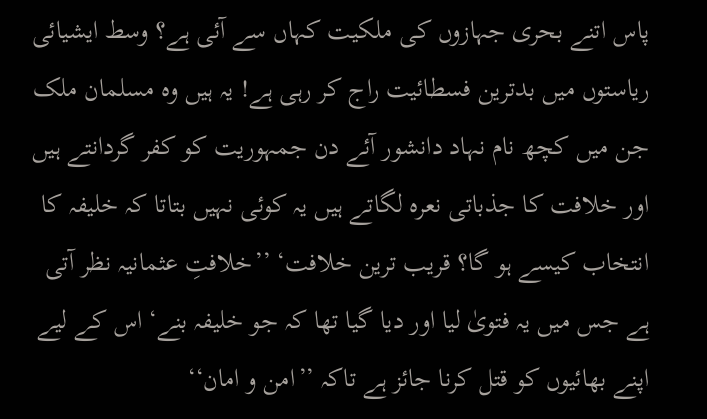پاس اتنے بحری جہازوں کی ملکیت کہاں سے آئی ہے؟ وسط ایشیائی ریاستوں میں بدترین فسطائیت راج کر رہی ہے! یہ ہیں وہ مسلمان ملک جن میں کچھ نام نہاد دانشور آئے دن جمہوریت کو کفر گردانتے ہیں اور خلافت کا جذباتی نعرہ لگاتے ہیں یہ کوئی نہیں بتاتا کہ خلیفہ کا انتخاب کیسے ہو گا؟ قریب ترین خلافت‘ ’’خلافتِ عثمانیہ نظر آتی ہے جس میں یہ فتویٰ لیا اور دیا گیا تھا کہ جو خلیفہ بنے‘ اس کے لیے اپنے بھائیوں کو قتل کرنا جائز ہے تاکہ ’’امن و امان‘‘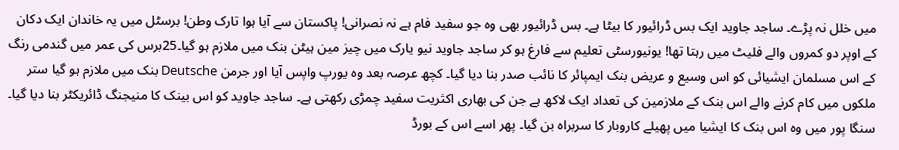میں خلل نہ پڑے۔ ساجد جاوید ایک بس ڈرائیور کا بیٹا ہے۔ بس ڈرائیور بھی وہ جو سفید فام ہے نہ نصرانی! پاکستان سے آیا ہوا تارک وطن! برسٹل میں یہ خاندان ایک دکان کے اوپر دو کمروں والے فلیٹ میں رہتا تھا! یونیورسٹی تعلیم سے فارغ ہو کر ساجد جاوید نیو یارک میں چیز مین ہیٹن بنک میں ملازم ہو گیا۔25برس کی عمر میں گندمی رنگ کے اس مسلمان ایشیائی کو اس وسیع و عریض بنک ایمپائر کا نائب صدر بنا دیا گیا۔ کچھ عرصہ بعد وہ یورپ واپس آیا اور جرمن Deutsche بنک میں ملازم ہو گیا ستر ملکوں میں کام کرنے والے اس بنک کے ملازمین کی تعداد ایک لاکھ ہے جن کی بھاری اکثریت سفید چمڑی رکھتی ہے۔ ساجد جاوید کو اس بینک کا منیجنگ ڈائریکٹر بنا دیا گیا۔ سنگا پور میں وہ اس بنک کا ایشیا میں پھیلے کاروبار کا سربراہ بن گیا۔ پھر اسے اس کے بورڈ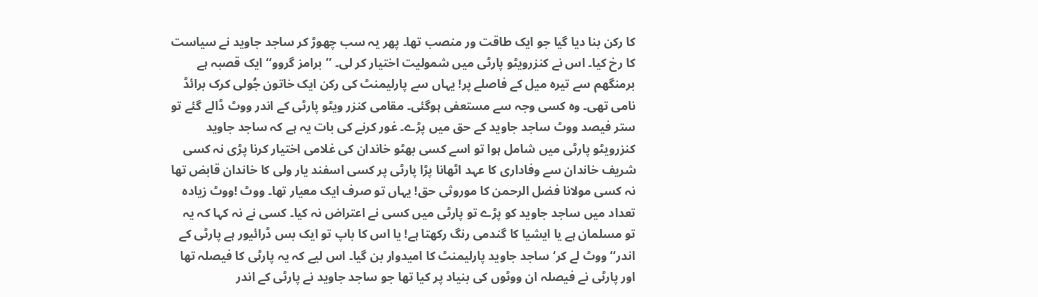کا رکن بنا دیا گیا جو ایک طاقت ور منصب تھا۔ پھر یہ سب چھوڑ کر ساجد جاوید نے سیاست کا رخ کیا۔ اس نے کنزرویٹو پارٹی میں شمولیت اختیار کر لی۔ ’’برامز گروو‘‘ ایک قصبہ ہے برمنگھم سے تیرہ میل کے فاصلے پر! یہاں سے پارلیمنٹ کی رکن ایک خاتون جُولی کرک برائڈ نامی تھی۔ وہ کسی وجہ سے مستعفی ہوگئی۔ مقامی کنزر ویٹو پارٹی کے اندر ووٹ ڈالے گئے تو ستر فیصد ووٹ ساجد جاوید کے حق میں پڑے۔ غور کرنے کی بات یہ ہے کہ ساجد جاوید کنزرویٹو پارٹی میں شامل ہوا تو اسے کسی بھٹو خاندان کی غلامی اختیار کرنا پڑی نہ کسی شریف خاندان سے وفاداری کا عہد اٹھانا پڑا پارٹی پر کسی اسفند یار ولی کا خاندان قابض تھا نہ کسی مولانا فضل الرحمن کا موروثی حق! یہاں تو صرف ایک معیار تھا۔ ووٹ !ووٹ زیادہ تعداد میں ساجد جاوید کو پڑے تو پارٹی میں کسی نے اعتراض نہ کیا۔ کسی نے نہ کہا کہ یہ تو مسلمان ہے یا ایشیا کا گندمی رنگ رکھتا ہے! یا اس کا باپ تو ایک بس ڈرائیور ہے پارٹی کے اندر‘‘ ووٹ لے کر‘ ساجد جاوید پارلیمنٹ کا امیدوار بن گیا۔ اس لیے کہ یہ پارٹی کا فیصلہ تھا اور پارٹی نے فیصلہ ان ووٹوں کی بنیاد پر کیا تھا جو ساجد جاوید نے پارٹی کے اندر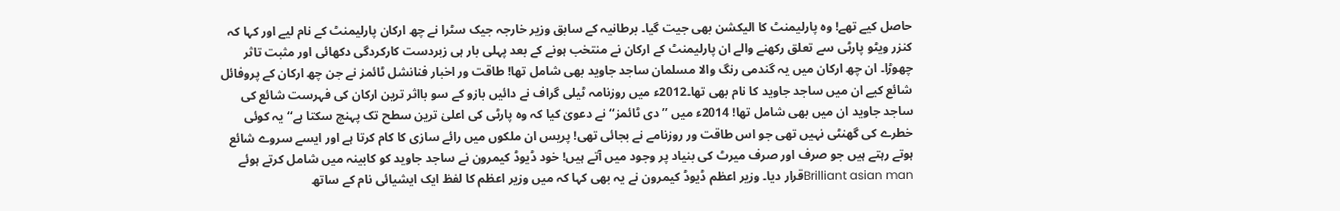حاصل کیے تھے! وہ پارلیمنٹ کا الیکشن بھی جیت گیا۔ برطانیہ کے سابق وزیر خارجہ جیک سٹرا نے چھ ارکان پارلیمنٹ کے نام لیے اور کہا کہ کنزر ویٹو پارٹی سے تعلق رکھنے والے ان پارلیمنٹ کے ارکان نے منتخب ہونے کے بعد پہلی بار ہی زبردست کارکردگی دکھائی اور مثبت تاثر چھوڑا۔ ان چھ ارکان میں یہ گندمی رنگ والا مسلمان ساجد جاوید بھی شامل تھا! طاقت ور اخبار فنانشل ٹائمز نے جن چھ ارکان کے پروفائل شائع کیے ان میں ساجد جاوید کا نام بھی تھا۔2012ء میں روزنامہ ٹیلی گراف نے دائیں بازو کے سو بااثر ترین ارکان کی فہرست شائع کی ساجد جاوید ان میں بھی شامل تھا! 2014ء میں ’’دی ٹائمز‘‘ نے دعویٰ کیا کہ وہ پارٹی کی اعلیٰ ترین سطح تک پہنچ سکتا ہے‘‘ یہ کوئی خطرے کی گھنٹی نہیں تھی جو اس طاقت ور روزنامے نے بجائی تھی! پریس ان ملکوں میں رائے سازی کا کام کرتا ہے اور ایسے سروے شائع ہوتے رہتے ہیں جو صرف اور صرف میرٹ کی بنیاد پر وجود میں آتے ہیں! خود ڈیوڈ کیمرون نے ساجد جاوید کو کابینہ میں شامل کرتے ہوئے Brilliant asian manقرار دیا۔ وزیر اعظم ڈیوڈ کیمرون نے یہ بھی کہا کہ میں وزیر اعظم کا لفظ ایک ایشیائی نام کے ساتھ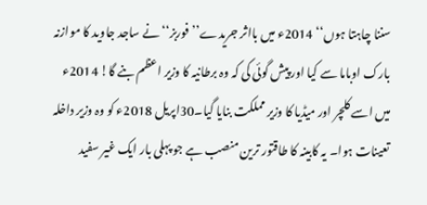سننا چاہتا ہوں‘‘ 2014ء میں بااثر جریدے’’فوربز‘‘ نے ساجد جاوید کا موازنہ بارک اوباما سے کیا اور پیش گوئی کی کہ وہ برطانیہ کا وزیر اعظم بنے گا! 2014ء میں اسے کلچر اور میڈیا کا وزیر مملکت بنایا گیا۔30اپریل 2018ء کو وہ وزیر داخلہ تعینات ہوا۔ یہ کابینہ کا طاقتور ترین منصب ہے جو پہلی بار ایک غیر سفید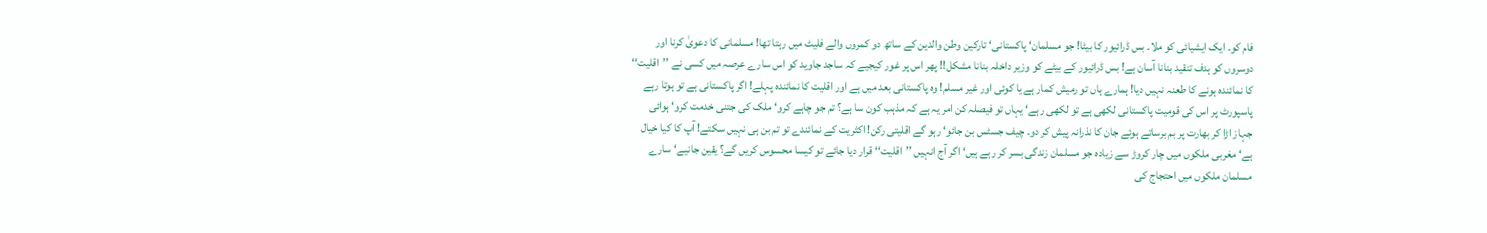فام کو۔ ایک ایشیائی کو ملا۔ بس ڈرائیور کا بیٹا! جو مسلمان‘ پاکستانی‘ تارکین وطن والدین کے ساتھ دو کمروں والے فلیٹ میں رہتا تھا! مسلمانی کا دعویٰ کرنا اور دوسروں کو ہدف تنقید بنانا آسان ہے! بس ڈرائیور کے بیٹے کو وزیر داخلہ بنانا مشکل!! پھر اس پر غور کیجیے کہ ساجد جاوید کو اس سارے عرصہ میں کسی نے ’’اقلیت‘‘ کا نمائندہ ہونے کا طعنہ نہیں دیا! ہمارے ہاں تو رمیش کمار ہے یا کوئی اور غیر مسلم! وہ پاکستانی بعد میں ہے اور اقلیت کا نمائندہ پہلے! اگر پاکستانی ہے تو ہوتا رہے پاسپورٹ پر اس کی قومیت پاکستانی لکھی ہے تو لکھی رہے‘ یہاں تو فیصلہ کن امر یہ ہے کہ مذہب کون سا ہے؟ تم جو چاہے کرو‘ ملک کی جتنی خدمت کرو‘ ہوائی جہاز اڑا کر بھارت پر بم برساتے ہوئے جان کا نذرانہ پیش کر دو۔ چیف جسٹس بن جائو‘ رہو گے اقلیتی رکن! اکثریت کے نمائندے تو تم بن ہی نہیں سکتے! آپ کا کیا خیال ہے‘ مغربی ملکوں میں چار کروڑ سے زیادہ جو مسلمان زندگی بسر کر رہے ہیں‘ اگر آج انہیں ’’اقلیت‘‘ قرار دیا جائے تو کیسا محسوس کریں گے؟ یقین جانیے‘ سارے مسلمان ملکوں میں احتجاج کی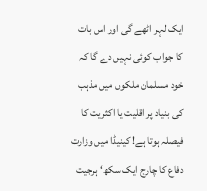ایک لہر اٹھے گی اور اس بات کا جواب کوئی نہیں دے گا کہ خود مسلمان ملکوں میں مذہب کی بنیاد پر اقلیت یا اکثریت کا فیصلہ ہوتا ہے! کینیڈا میں وزارت دفاع کا چارج ایک سکھ‘ ہرجیت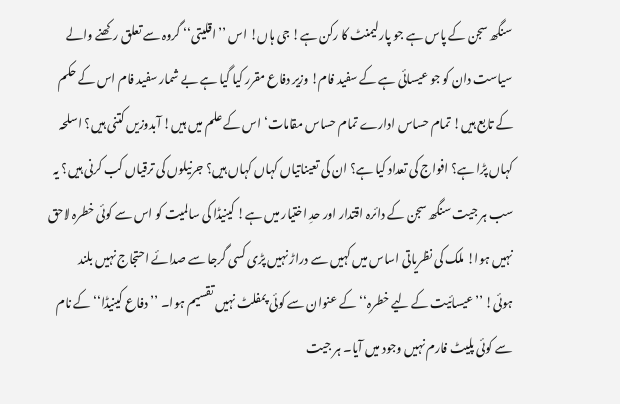سنگھ سجن کے پاس ہے جو پارلیمنٹ کا رکن ہے! جی ہاں! اس ’’اقلیتی‘‘ گروہ سے تعلق رکھنے والے سیاست دان کو جو عیسائی ہے کے سفید فام! وزیر دفاع مقرر کیا گیا ہے بے شمار سفید فام اس کے حکم کے تابع ہیں! تمام حساس ادارے تمام حساس مقامات‘ اس کے علم میں ہیں! آبدوزیں کتنی ہیں؟ اسلحہ کہاں پڑا ہے؟ افواج کی تعداد کیا ہے؟ ان کی تعیناتیاں کہاں کہاں ہیں؟ جرنیلوں کی ترقیاں کب کرنی ہیں؟ یہ سب ہر جیت سنگھ سجن کے دائرہ اقتدار اور حدِ اختیار میں ہے! کینیڈا کی سالمیت کو اس سے کوئی خطرہ لاحق نہیں ہوا! ملک کی نظریاتی اساس میں کہیں سے دراڑ نہیں پڑی کسی گرجا سے صدائے احتجاج نہیں بلند ہوئی! ’’عیسائیت کے لیے خطرہ‘‘ کے عنوان سے کوئی پمفلٹ نہیں تقسیم ہوا۔ ’’دفاع کینیڈا‘‘ کے نام سے کوئی پلیٹ فارم نہیں وجود میں آیا۔ ہر جیت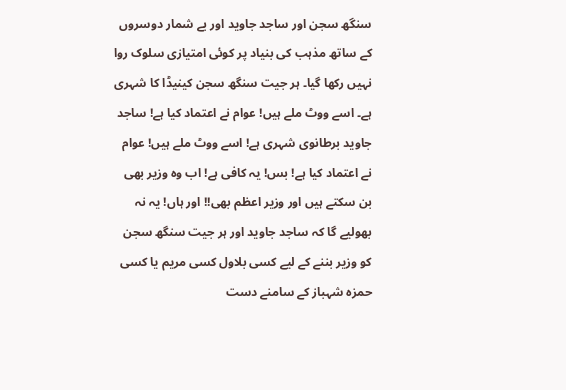سنگھ سجن اور ساجد جاوید اور بے شمار دوسروں کے ساتھ مذہب کی بنیاد پر کوئی امتیازی سلوک روا نہیں رکھا گیا۔ ہر جیت سنگھ سجن کینیڈا کا شہری ہے۔ اسے ووٹ ملے ہیں! عوام نے اعتماد کیا ہے! ساجد جاوید برطانوی شہری ہے! اسے ووٹ ملے ہیں! عوام نے اعتماد کیا ہے! بس! یہ کافی ہے! اب وہ وزیر بھی بن سکتے ہیں اور وزیر اعظم بھی!! اور ہاں! یہ نہ بھولیے گا کہ ساجد جاوید اور ہر جیت سنگھ سجن کو وزیر بننے کے لیے کسی بلاول کسی مریم یا کسی حمزہ شہباز کے سامنے دست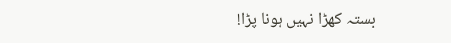بستہ کھڑا نہیں ہونا پڑا!